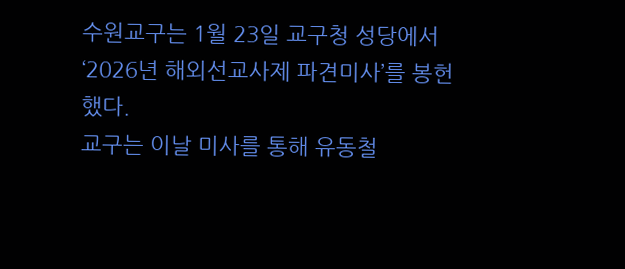수원교구는 1월 23일 교구청 성당에서 ‘2026년 해외선교사제 파견미사’를 봉헌했다.
교구는 이날 미사를 통해 유동철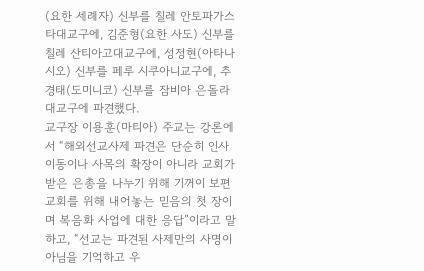(요한 세례자) 신부를 칠레 안토파가스타대교구에, 김준형(요한 사도) 신부를 칠레 산티아고대교구에, 성정현(아타나시오) 신부를 페루 시쿠아니교구에, 추경태(도미니코) 신부를 잠비아 은돌라대교구에 파견했다.
교구장 이용훈(마티아) 주교는 강론에서 “해외선교사제 파견은 단순히 인사이동이나 사목의 확장이 아니라 교회가 받은 은총을 나누기 위해 기꺼이 보편교회를 위해 내어놓는 믿음의 첫 장이며 복음화 사업에 대한 응답”이라고 말하고, “선교는 파견된 사제만의 사명이 아님을 기억하고 우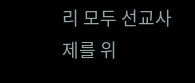리 모두 선교사제를 위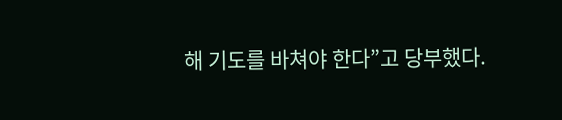해 기도를 바쳐야 한다”고 당부했다.